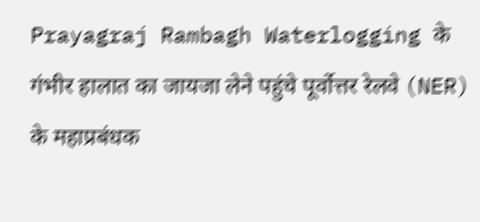Prayagraj Rambagh Waterlogging के गंभीर हालात का जायजा लेने पहुंचे पूर्वोत्तर रेलवे (NER) के महाप्रबंधक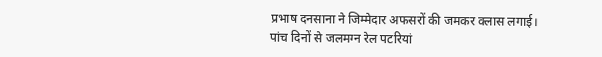प्रभाष दनसाना ने जिम्मेदार अफसरों की जमकर क्लास लगाई।
पांच दिनों से जलमग्न रेल पटरियां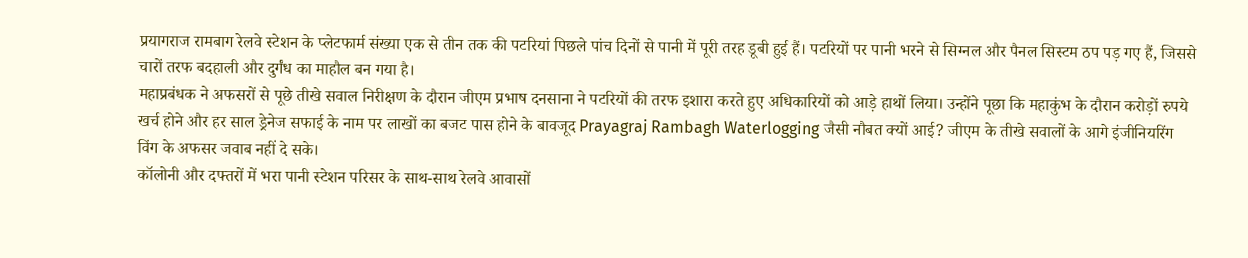प्रयागराज रामबाग रेलवे स्टेशन के प्लेटफार्म संख्या एक से तीन तक की पटरियां पिछले पांच दिनों से पानी में पूरी तरह डूबी हुई हैं। पटरियों पर पानी भरने से सिग्नल और पैनल सिस्टम ठप पड़ गए हैं, जिससे चारों तरफ बदहाली और दुर्गंध का माहौल बन गया है।
महाप्रबंधक ने अफसरों से पूछे तीखे सवाल निरीक्षण के दौरान जीएम प्रभाष दनसाना ने पटरियों की तरफ इशारा करते हुए अधिकारियों को आड़े हाथों लिया। उन्होंने पूछा कि महाकुंभ के दौरान करोड़ों रुपये खर्च होने और हर साल ड्रेनेज सफाई के नाम पर लाखों का बजट पास होने के बावजूद Prayagraj Rambagh Waterlogging जैसी नौबत क्यों आई? जीएम के तीखे सवालों के आगे इंजीनियरिंग विंग के अफसर जवाब नहीं दे सके।
कॉलोनी और दफ्तरों में भरा पानी स्टेशन परिसर के साथ-साथ रेलवे आवासों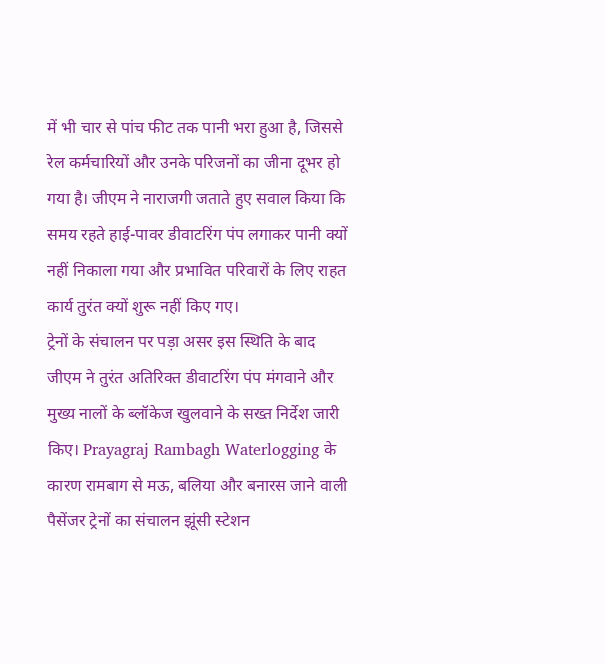में भी चार से पांच फीट तक पानी भरा हुआ है, जिससे रेल कर्मचारियों और उनके परिजनों का जीना दूभर हो गया है। जीएम ने नाराजगी जताते हुए सवाल किया कि समय रहते हाई-पावर डीवाटरिंग पंप लगाकर पानी क्यों नहीं निकाला गया और प्रभावित परिवारों के लिए राहत कार्य तुरंत क्यों शुरू नहीं किए गए।
ट्रेनों के संचालन पर पड़ा असर इस स्थिति के बाद जीएम ने तुरंत अतिरिक्त डीवाटरिंग पंप मंगवाने और मुख्य नालों के ब्लॉकेज खुलवाने के सख्त निर्देश जारी किए। Prayagraj Rambagh Waterlogging के कारण रामबाग से मऊ, बलिया और बनारस जाने वाली पैसेंजर ट्रेनों का संचालन झूंसी स्टेशन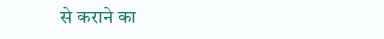से कराने का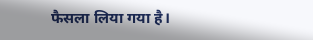फैसला लिया गया है।